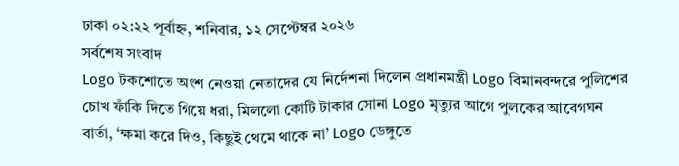ঢাকা ০২:২২ পূর্বাহ্ন, শনিবার, ১২ সেপ্টেম্বর ২০২৬
সর্বশেষ সংবাদ
Logo টকশোতে অংশ নেওয়া নেতাদের যে নির্দেশনা দিলেন প্রধানমন্ত্রী Logo বিমানবন্দরে পুলিশের চোখ ফাঁকি দিতে গিয়ে ধরা, মিললো কোটি টাকার সোনা Logo মৃত্যুর আগে পুলকের আবেগঘন বার্তা, ‘ক্ষমা করে দিও, কিছুই থেমে থাকে না’ Logo ডেঙ্গুতে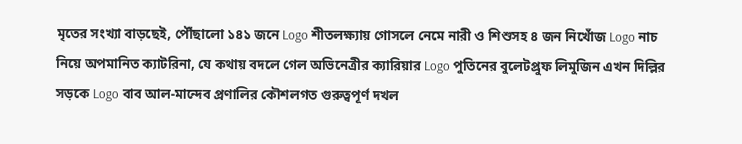মৃতের সংখ্যা বাড়ছেই, পৌঁছালো ১৪১ জনে Logo শীতলক্ষ্যায় গোসলে নেমে নারী ও শিশুসহ ৪ জন নিখোঁজ Logo নাচ নিয়ে অপমানিত ক্যাটরিনা, যে কথায় বদলে গেল অভিনেত্রীর ক্যারিয়ার Logo পুতিনের বুলেটপ্রুফ লিমুজিন এখন দিল্লির সড়কে Logo বাব আল-মান্দেব প্রণালির কৌশলগত গুরুত্বপূর্ণ দখল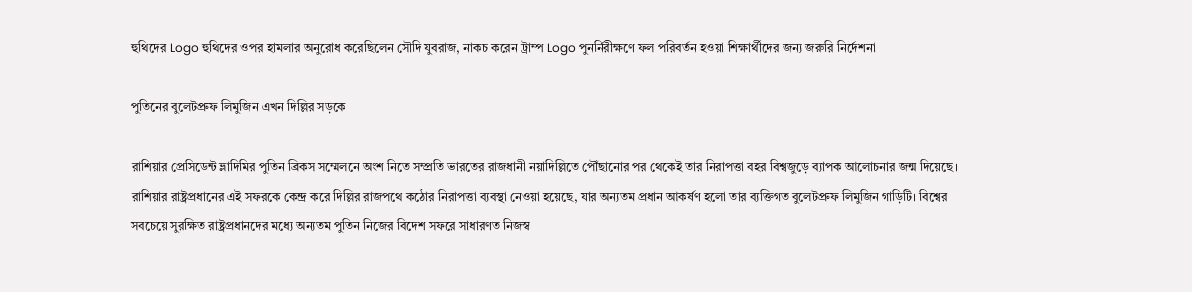হুথিদের Logo হুথিদের ওপর হামলার অনুরোধ করেছিলেন সৌদি যুবরাজ, নাকচ করেন ট্রাম্প Logo পুনর্নিরীক্ষণে ফল পরিবর্তন হওয়া শিক্ষার্থীদের জন্য জরুরি নির্দেশনা

পুতিনের বুলেটপ্রুফ লিমুজিন এখন দিল্লির সড়কে

রাশিয়ার প্রেসিডেন্ট ভ্লাদিমির পুতিন ব্রিকস সম্মেলনে অংশ নিতে সম্প্রতি ভারতের রাজধানী নয়াদিল্লিতে পৌঁছানোর পর থেকেই তার নিরাপত্তা বহর বিশ্বজুড়ে ব্যাপক আলোচনার জন্ম দিয়েছে। রাশিয়ার রাষ্ট্রপ্রধানের এই সফরকে কেন্দ্র করে দিল্লির রাজপথে কঠোর নিরাপত্তা ব্যবস্থা নেওয়া হয়েছে, যার অন্যতম প্রধান আকর্ষণ হলো তার ব্যক্তিগত বুলেটপ্রুফ লিমুজিন গাড়িটি। বিশ্বের সবচেয়ে সুরক্ষিত রাষ্ট্রপ্রধানদের মধ্যে অন্যতম পুতিন নিজের বিদেশ সফরে সাধারণত নিজস্ব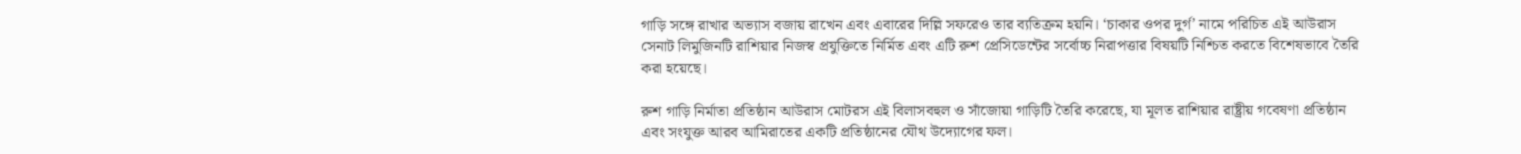গাড়ি সঙ্গে রাখার অভ্যাস বজায় রাখেন এবং এবারের দিল্লি সফরেও তার ব্যতিক্রম হয়নি। ‘চাকার ওপর দুর্গ’ নামে পরিচিত এই আউরাস সেনাট লিমুজিনটি রাশিয়ার নিজস্ব প্রযুক্তিতে নির্মিত এবং এটি রুশ প্রেসিডেন্টের সর্বোচ্চ নিরাপত্তার বিষয়টি নিশ্চিত করতে বিশেষভাবে তৈরি করা হয়েছে।

রুশ গাড়ি নির্মাতা প্রতিষ্ঠান আউরাস মোটরস এই বিলাসবহুল ও সাঁজোয়া গাড়িটি তৈরি করেছে, যা মূলত রাশিয়ার রাষ্ট্রীয় গবেষণা প্রতিষ্ঠান এবং সংযুক্ত আরব আমিরাতের একটি প্রতিষ্ঠানের যৌথ উদ্যোগের ফল।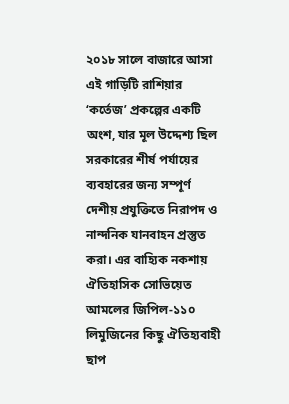২০১৮ সালে বাজারে আসা এই গাড়িটি রাশিয়ার ‘কর্তেজ’ প্রকল্পের একটি অংশ, যার মূল উদ্দেশ্য ছিল সরকারের শীর্ষ পর্যায়ের ব্যবহারের জন্য সম্পূর্ণ দেশীয় প্রযুক্তিতে নিরাপদ ও নান্দনিক যানবাহন প্রস্তুত করা। এর বাহ্যিক নকশায় ঐতিহাসিক সোভিয়েত আমলের জিপিল-১১০ লিমুজিনের কিছু ঐতিহ্যবাহী ছাপ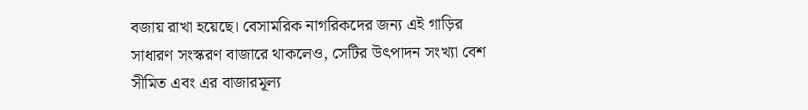বজায় রাখা হয়েছে। বেসামরিক নাগরিকদের জন্য এই গাড়ির সাধারণ সংস্করণ বাজারে থাকলেও, সেটির উৎপাদন সংখ্যা বেশ সীমিত এবং এর বাজারমূল্য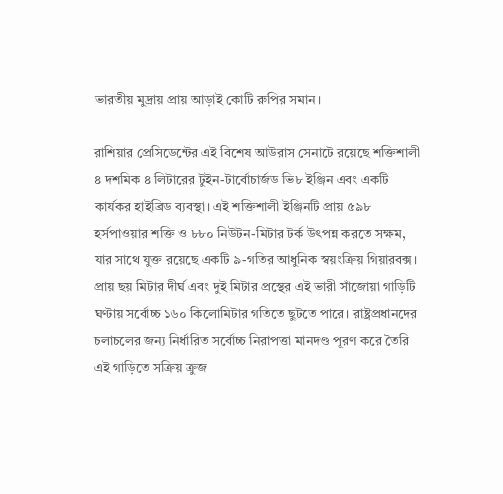ভারতীয় মুদ্রায় প্রায় আড়াই কোটি রুপির সমান।

রাশিয়ার প্রেসিডেন্টের এই বিশেষ আউরাস সেনাটে রয়েছে শক্তিশালী ৪ দশমিক ৪ লিটারের টুইন-টার্বোচার্জড ভি৮ ইঞ্জিন এবং একটি কার্যকর হাইব্রিড ব্যবস্থা। এই শক্তিশালী ইঞ্জিনটি প্রায় ৫৯৮ হর্সপাওয়ার শক্তি ও ৮৮০ নিউটন-মিটার টর্ক উৎপন্ন করতে সক্ষম, যার সাথে যুক্ত রয়েছে একটি ৯-গতির আধুনিক স্বয়ংক্রিয় গিয়ারবক্স। প্রায় ছয় মিটার দীর্ঘ এবং দুই মিটার প্রস্থের এই ভারী সাঁজোয়া গাড়িটি ঘণ্টায় সর্বোচ্চ ১৬০ কিলোমিটার গতিতে ছুটতে পারে। রাষ্ট্রপ্রধানদের চলাচলের জন্য নির্ধারিত সর্বোচ্চ নিরাপত্তা মানদণ্ড পূরণ করে তৈরি এই গাড়িতে সক্রিয় ক্রুজ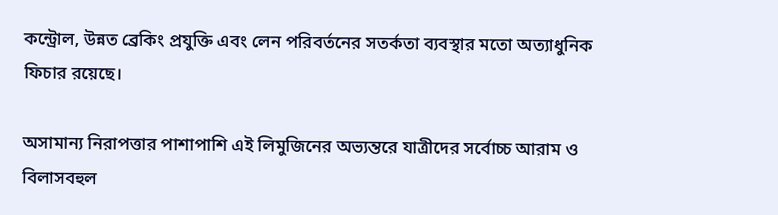কন্ট্রোল, উন্নত ব্রেকিং প্রযুক্তি এবং লেন পরিবর্তনের সতর্কতা ব্যবস্থার মতো অত্যাধুনিক ফিচার রয়েছে।

অসামান্য নিরাপত্তার পাশাপাশি এই লিমুজিনের অভ্যন্তরে যাত্রীদের সর্বোচ্চ আরাম ও বিলাসবহুল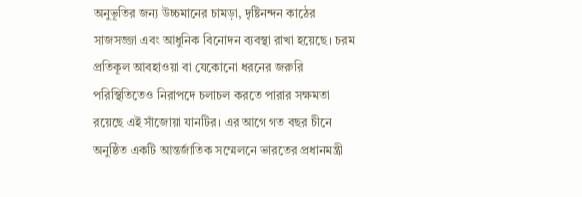অনুভূতির জন্য উচ্চমানের চামড়া, দৃষ্টিনন্দন কাঠের সাজসজ্জা এবং আধুনিক বিনোদন ব্যবস্থা রাখা হয়েছে। চরম প্রতিকূল আবহাওয়া বা যেকোনো ধরনের জরুরি পরিস্থিতিতেও নিরাপদে চলাচল করতে পারার সক্ষমতা রয়েছে এই সাঁজোয়া যানটির। এর আগে গত বছর চীনে অনুষ্ঠিত একটি আন্তর্জাতিক সম্মেলনে ভারতের প্রধানমন্ত্রী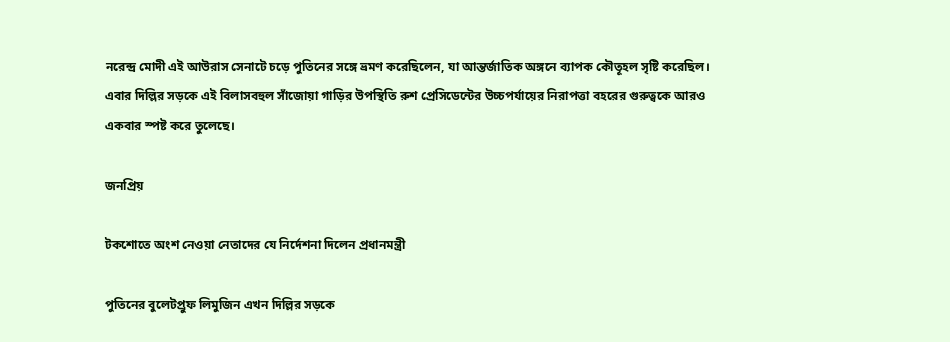নরেন্দ্র মোদী এই আউরাস সেনাটে চড়ে পুতিনের সঙ্গে ভ্রমণ করেছিলেন, যা আন্তর্জাতিক অঙ্গনে ব্যাপক কৌতূহল সৃষ্টি করেছিল। এবার দিল্লির সড়কে এই বিলাসবহুল সাঁজোয়া গাড়ির উপস্থিতি রুশ প্রেসিডেন্টের উচ্চপর্যায়ের নিরাপত্তা বহরের গুরুত্বকে আরও একবার স্পষ্ট করে তুলেছে।

জনপ্রিয়

টকশোতে অংশ নেওয়া নেতাদের যে নির্দেশনা দিলেন প্রধানমন্ত্রী

পুতিনের বুলেটপ্রুফ লিমুজিন এখন দিল্লির সড়কে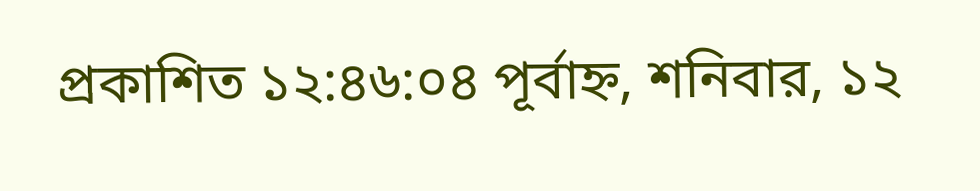প্রকাশিত ১২:৪৬:০৪ পূর্বাহ্ন, শনিবার, ১২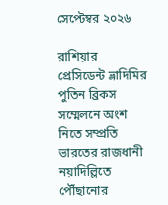সেপ্টেম্বর ২০২৬

রাশিয়ার প্রেসিডেন্ট ভ্লাদিমির পুতিন ব্রিকস সম্মেলনে অংশ নিতে সম্প্রতি ভারতের রাজধানী নয়াদিল্লিতে পৌঁছানোর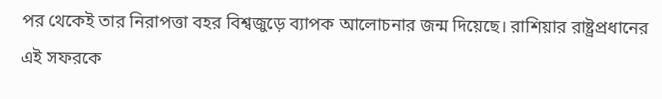পর থেকেই তার নিরাপত্তা বহর বিশ্বজুড়ে ব্যাপক আলোচনার জন্ম দিয়েছে। রাশিয়ার রাষ্ট্রপ্রধানের এই সফরকে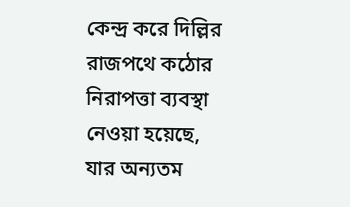কেন্দ্র করে দিল্লির রাজপথে কঠোর নিরাপত্তা ব্যবস্থা নেওয়া হয়েছে, যার অন্যতম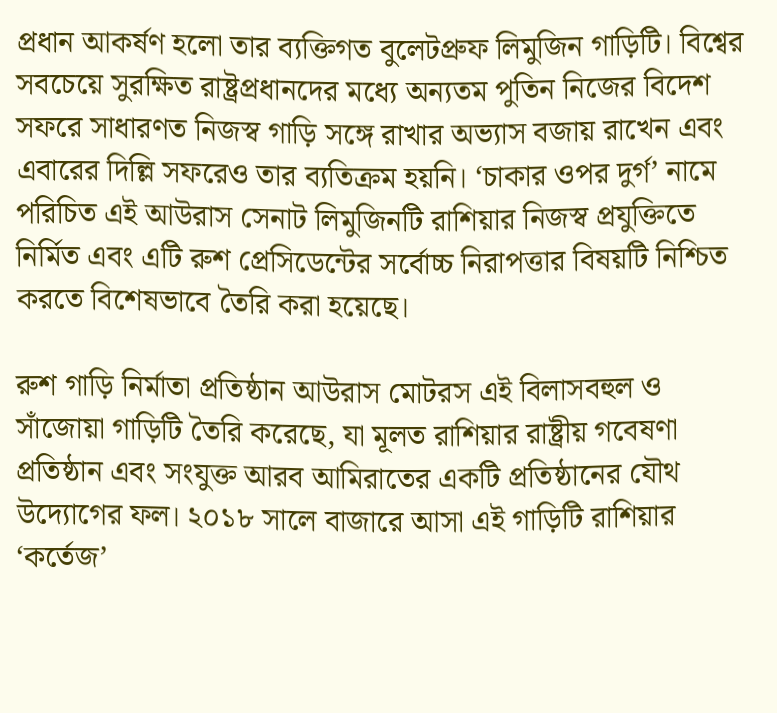প্রধান আকর্ষণ হলো তার ব্যক্তিগত বুলেটপ্রুফ লিমুজিন গাড়িটি। বিশ্বের সবচেয়ে সুরক্ষিত রাষ্ট্রপ্রধানদের মধ্যে অন্যতম পুতিন নিজের বিদেশ সফরে সাধারণত নিজস্ব গাড়ি সঙ্গে রাখার অভ্যাস বজায় রাখেন এবং এবারের দিল্লি সফরেও তার ব্যতিক্রম হয়নি। ‘চাকার ওপর দুর্গ’ নামে পরিচিত এই আউরাস সেনাট লিমুজিনটি রাশিয়ার নিজস্ব প্রযুক্তিতে নির্মিত এবং এটি রুশ প্রেসিডেন্টের সর্বোচ্চ নিরাপত্তার বিষয়টি নিশ্চিত করতে বিশেষভাবে তৈরি করা হয়েছে।

রুশ গাড়ি নির্মাতা প্রতিষ্ঠান আউরাস মোটরস এই বিলাসবহুল ও সাঁজোয়া গাড়িটি তৈরি করেছে, যা মূলত রাশিয়ার রাষ্ট্রীয় গবেষণা প্রতিষ্ঠান এবং সংযুক্ত আরব আমিরাতের একটি প্রতিষ্ঠানের যৌথ উদ্যোগের ফল। ২০১৮ সালে বাজারে আসা এই গাড়িটি রাশিয়ার ‘কর্তেজ’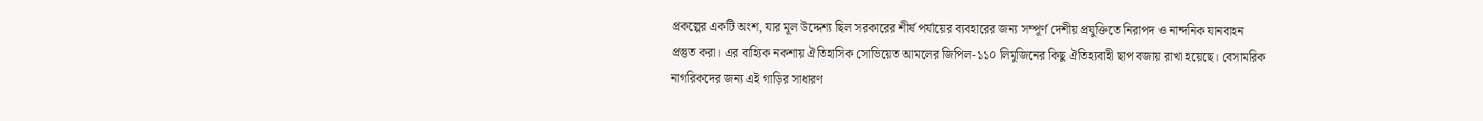প্রকল্পের একটি অংশ, যার মূল উদ্দেশ্য ছিল সরকারের শীর্ষ পর্যায়ের ব্যবহারের জন্য সম্পূর্ণ দেশীয় প্রযুক্তিতে নিরাপদ ও নান্দনিক যানবাহন প্রস্তুত করা। এর বাহ্যিক নকশায় ঐতিহাসিক সোভিয়েত আমলের জিপিল-১১০ লিমুজিনের কিছু ঐতিহ্যবাহী ছাপ বজায় রাখা হয়েছে। বেসামরিক নাগরিকদের জন্য এই গাড়ির সাধারণ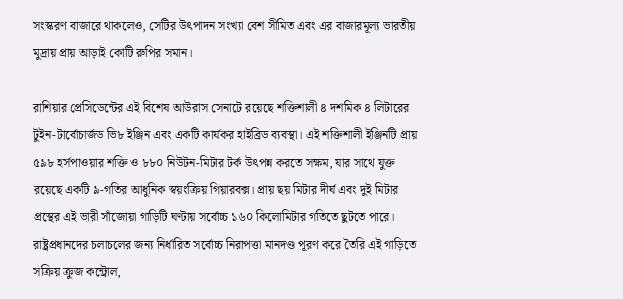সংস্করণ বাজারে থাকলেও, সেটির উৎপাদন সংখ্যা বেশ সীমিত এবং এর বাজারমূল্য ভারতীয় মুদ্রায় প্রায় আড়াই কোটি রুপির সমান।

রাশিয়ার প্রেসিডেন্টের এই বিশেষ আউরাস সেনাটে রয়েছে শক্তিশালী ৪ দশমিক ৪ লিটারের টুইন-টার্বোচার্জড ভি৮ ইঞ্জিন এবং একটি কার্যকর হাইব্রিড ব্যবস্থা। এই শক্তিশালী ইঞ্জিনটি প্রায় ৫৯৮ হর্সপাওয়ার শক্তি ও ৮৮০ নিউটন-মিটার টর্ক উৎপন্ন করতে সক্ষম, যার সাথে যুক্ত রয়েছে একটি ৯-গতির আধুনিক স্বয়ংক্রিয় গিয়ারবক্স। প্রায় ছয় মিটার দীর্ঘ এবং দুই মিটার প্রস্থের এই ভারী সাঁজোয়া গাড়িটি ঘণ্টায় সর্বোচ্চ ১৬০ কিলোমিটার গতিতে ছুটতে পারে। রাষ্ট্রপ্রধানদের চলাচলের জন্য নির্ধারিত সর্বোচ্চ নিরাপত্তা মানদণ্ড পূরণ করে তৈরি এই গাড়িতে সক্রিয় ক্রুজ কন্ট্রোল,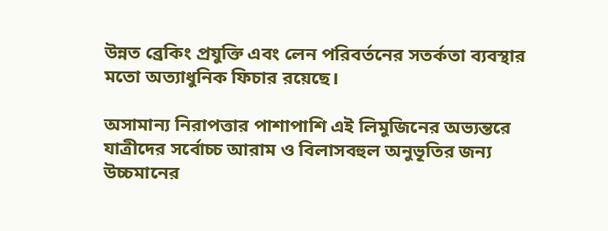উন্নত ব্রেকিং প্রযুক্তি এবং লেন পরিবর্তনের সতর্কতা ব্যবস্থার মতো অত্যাধুনিক ফিচার রয়েছে।

অসামান্য নিরাপত্তার পাশাপাশি এই লিমুজিনের অভ্যন্তরে যাত্রীদের সর্বোচ্চ আরাম ও বিলাসবহুল অনুভূতির জন্য উচ্চমানের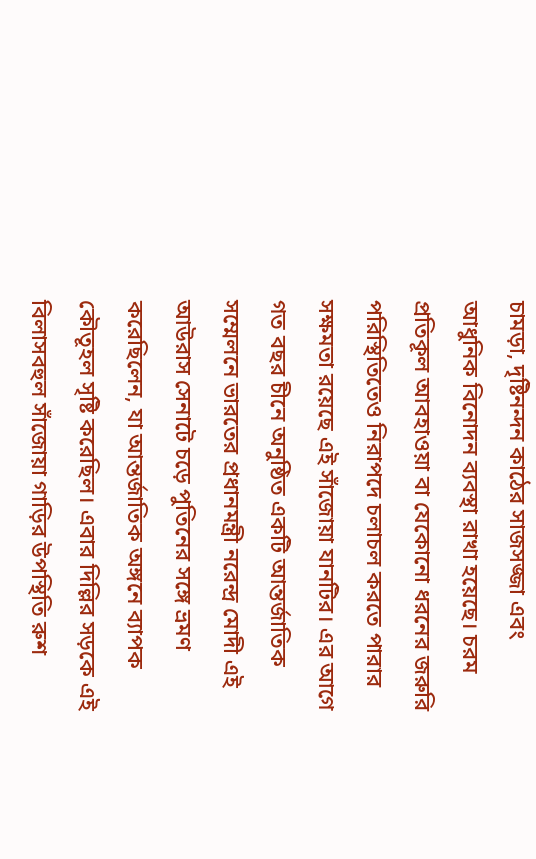চামড়া, দৃষ্টিনন্দন কাঠের সাজসজ্জা এবং আধুনিক বিনোদন ব্যবস্থা রাখা হয়েছে। চরম প্রতিকূল আবহাওয়া বা যেকোনো ধরনের জরুরি পরিস্থিতিতেও নিরাপদে চলাচল করতে পারার সক্ষমতা রয়েছে এই সাঁজোয়া যানটির। এর আগে গত বছর চীনে অনুষ্ঠিত একটি আন্তর্জাতিক সম্মেলনে ভারতের প্রধানমন্ত্রী নরেন্দ্র মোদী এই আউরাস সেনাটে চড়ে পুতিনের সঙ্গে ভ্রমণ করেছিলেন, যা আন্তর্জাতিক অঙ্গনে ব্যাপক কৌতূহল সৃষ্টি করেছিল। এবার দিল্লির সড়কে এই বিলাসবহুল সাঁজোয়া গাড়ির উপস্থিতি রুশ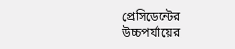প্রেসিডেন্টের উচ্চপর্যায়ের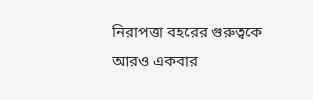নিরাপত্তা বহরের গুরুত্বকে আরও একবার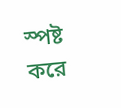স্পষ্ট করে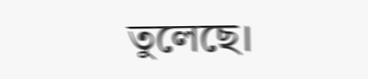তুলেছে।